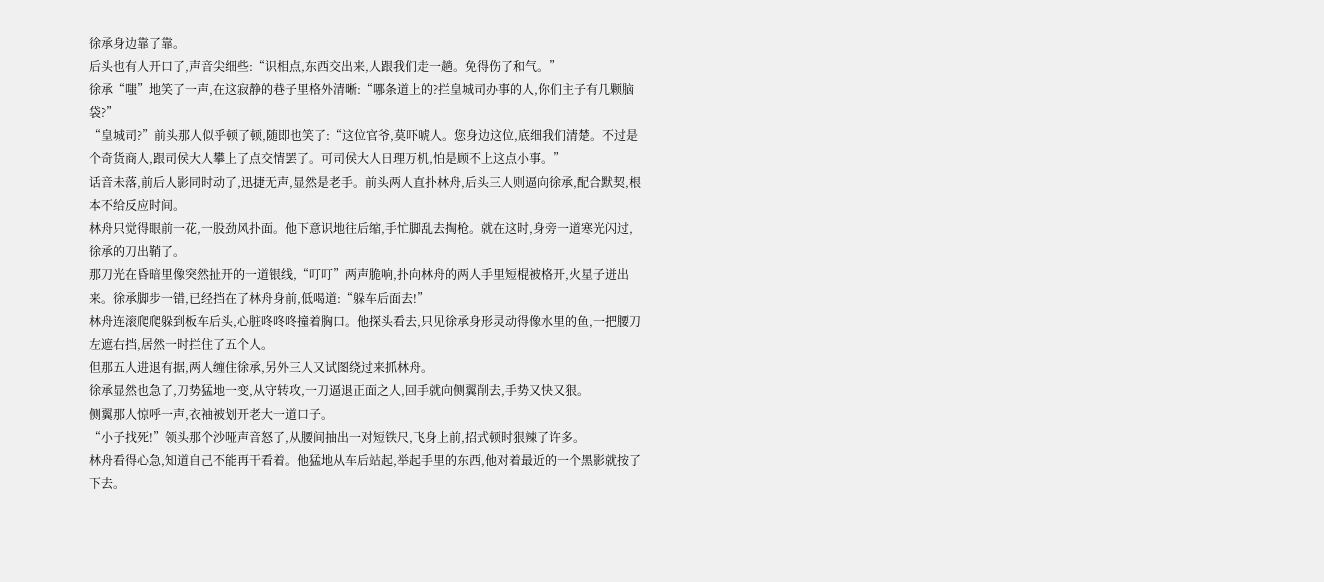徐承身边靠了靠。
后头也有人开口了,声音尖细些:“识相点,东西交出来,人跟我们走一趟。免得伤了和气。”
徐承“嗤”地笑了一声,在这寂静的巷子里格外清晰:“哪条道上的?拦皇城司办事的人,你们主子有几颗脑袋?”
“皇城司?”前头那人似乎顿了顿,随即也笑了:“这位官爷,莫吓唬人。您身边这位,底细我们清楚。不过是个奇货商人,跟司侯大人攀上了点交情罢了。可司侯大人日理万机,怕是顾不上这点小事。”
话音未落,前后人影同时动了,迅捷无声,显然是老手。前头两人直扑林舟,后头三人则逼向徐承,配合默契,根本不给反应时间。
林舟只觉得眼前一花,一股劲风扑面。他下意识地往后缩,手忙脚乱去掏枪。就在这时,身旁一道寒光闪过,徐承的刀出鞘了。
那刀光在昏暗里像突然扯开的一道银线,“叮叮”两声脆响,扑向林舟的两人手里短棍被格开,火星子迸出来。徐承脚步一错,已经挡在了林舟身前,低喝道:“躲车后面去!”
林舟连滚爬爬躲到板车后头,心脏咚咚咚撞着胸口。他探头看去,只见徐承身形灵动得像水里的鱼,一把腰刀左遮右挡,居然一时拦住了五个人。
但那五人进退有据,两人缠住徐承,另外三人又试图绕过来抓林舟。
徐承显然也急了,刀势猛地一变,从守转攻,一刀逼退正面之人,回手就向侧翼削去,手势又快又狠。
侧翼那人惊呼一声,衣袖被划开老大一道口子。
“小子找死!”领头那个沙哑声音怒了,从腰间抽出一对短铁尺,飞身上前,招式顿时狠辣了许多。
林舟看得心急,知道自己不能再干看着。他猛地从车后站起,举起手里的东西,他对着最近的一个黑影就按了下去。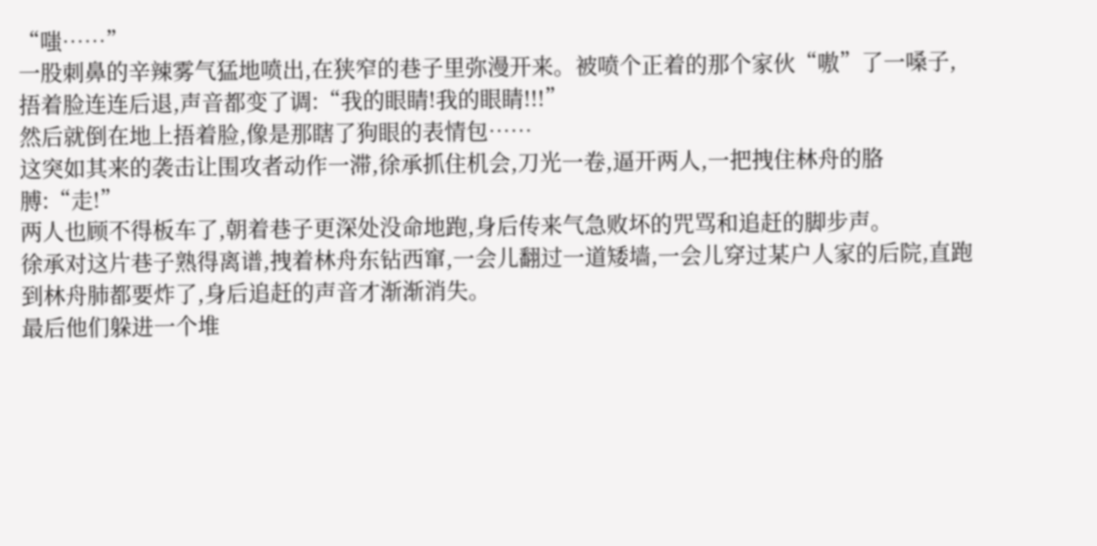“嗤……”
一股刺鼻的辛辣雾气猛地喷出,在狭窄的巷子里弥漫开来。被喷个正着的那个家伙“嗷”了一嗓子,捂着脸连连后退,声音都变了调:“我的眼睛!我的眼睛!!!”
然后就倒在地上捂着脸,像是那瞎了狗眼的表情包……
这突如其来的袭击让围攻者动作一滞,徐承抓住机会,刀光一卷,逼开两人,一把拽住林舟的胳膊:“走!”
两人也顾不得板车了,朝着巷子更深处没命地跑,身后传来气急败坏的咒骂和追赶的脚步声。
徐承对这片巷子熟得离谱,拽着林舟东钻西窜,一会儿翻过一道矮墙,一会儿穿过某户人家的后院,直跑到林舟肺都要炸了,身后追赶的声音才渐渐消失。
最后他们躲进一个堆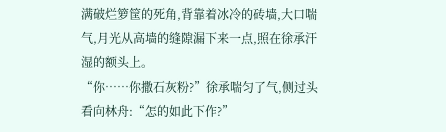满破烂箩筐的死角,背靠着冰冷的砖墙,大口喘气,月光从高墙的缝隙漏下来一点,照在徐承汗湿的额头上。
“你……你撒石灰粉?”徐承喘匀了气,侧过头看向林舟:“怎的如此下作?”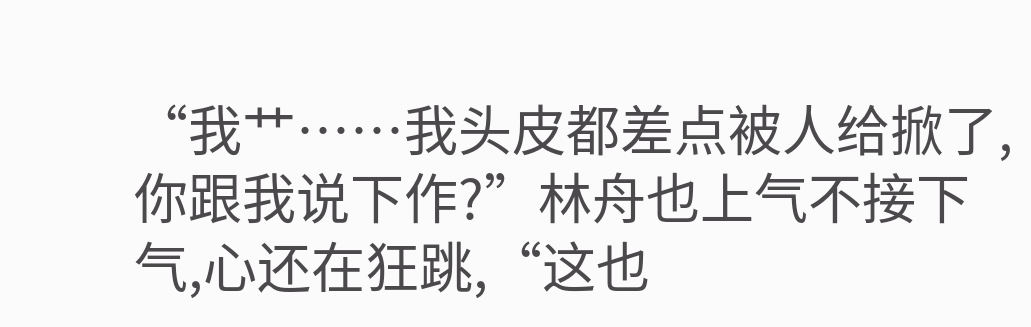“我艹……我头皮都差点被人给掀了,你跟我说下作?”林舟也上气不接下气,心还在狂跳,“这也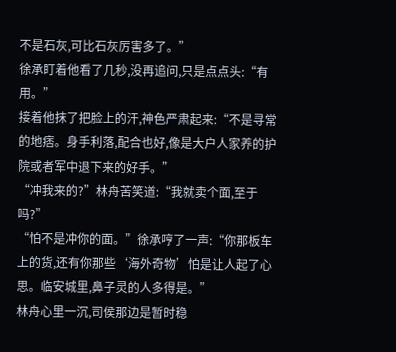不是石灰,可比石灰厉害多了。”
徐承盯着他看了几秒,没再追问,只是点点头:“有用。”
接着他抹了把脸上的汗,神色严肃起来:“不是寻常的地痞。身手利落,配合也好,像是大户人家养的护院或者军中退下来的好手。”
“冲我来的?”林舟苦笑道:“我就卖个面,至于吗?”
“怕不是冲你的面。”徐承哼了一声:“你那板车上的货,还有你那些‘海外奇物’怕是让人起了心思。临安城里,鼻子灵的人多得是。”
林舟心里一沉,司侯那边是暂时稳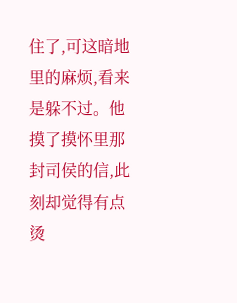住了,可这暗地里的麻烦,看来是躲不过。他摸了摸怀里那封司侯的信,此刻却觉得有点烫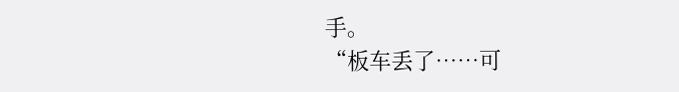手。
“板车丢了……可